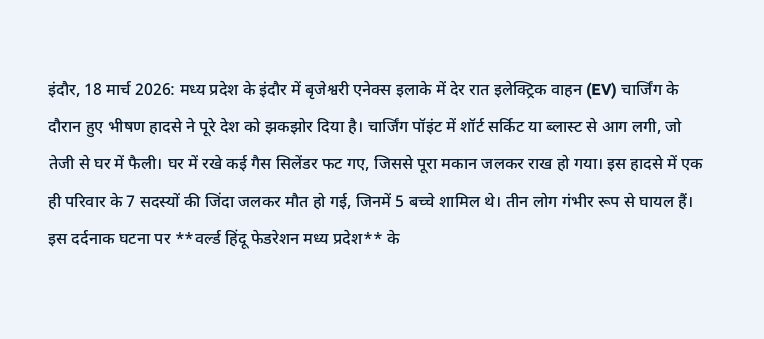इंदौर, 18 मार्च 2026: मध्य प्रदेश के इंदौर में बृजेश्वरी एनेक्स इलाके में देर रात इलेक्ट्रिक वाहन (EV) चार्जिंग के दौरान हुए भीषण हादसे ने पूरे देश को झकझोर दिया है। चार्जिंग पॉइंट में शॉर्ट सर्किट या ब्लास्ट से आग लगी, जो तेजी से घर में फैली। घर में रखे कई गैस सिलेंडर फट गए, जिससे पूरा मकान जलकर राख हो गया। इस हादसे में एक ही परिवार के 7 सदस्यों की जिंदा जलकर मौत हो गई, जिनमें 5 बच्चे शामिल थे। तीन लोग गंभीर रूप से घायल हैं।
इस दर्दनाक घटना पर **वर्ल्ड हिंदू फेडरेशन मध्य प्रदेश** के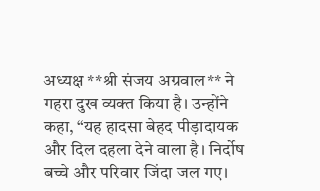अध्यक्ष **श्री संजय अग्रवाल** ने गहरा दुख व्यक्त किया है। उन्होंने कहा, “यह हादसा बेहद पीड़ादायक और दिल दहला देने वाला है। निर्दोष बच्चे और परिवार जिंदा जल गए।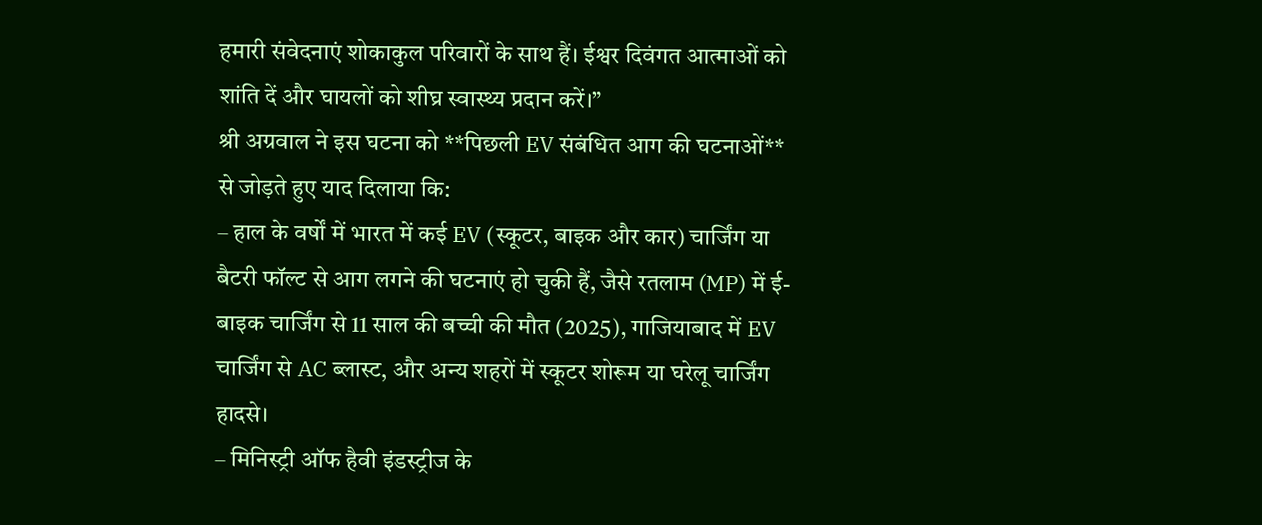हमारी संवेदनाएं शोकाकुल परिवारों के साथ हैं। ईश्वर दिवंगत आत्माओं को शांति दें और घायलों को शीघ्र स्वास्थ्य प्रदान करें।”
श्री अग्रवाल ने इस घटना को **पिछली EV संबंधित आग की घटनाओं** से जोड़ते हुए याद दिलाया कि:
– हाल के वर्षों में भारत में कई EV (स्कूटर, बाइक और कार) चार्जिंग या बैटरी फॉल्ट से आग लगने की घटनाएं हो चुकी हैं, जैसे रतलाम (MP) में ई-बाइक चार्जिंग से 11 साल की बच्ची की मौत (2025), गाजियाबाद में EV चार्जिंग से AC ब्लास्ट, और अन्य शहरों में स्कूटर शोरूम या घरेलू चार्जिंग हादसे।
– मिनिस्ट्री ऑफ हैवी इंडस्ट्रीज के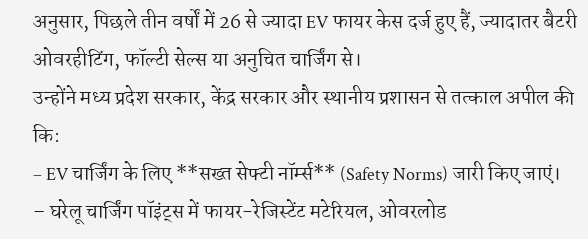अनुसार, पिछले तीन वर्षों में 26 से ज्यादा EV फायर केस दर्ज हुए हैं, ज्यादातर बैटरी ओवरहीटिंग, फॉल्टी सेल्स या अनुचित चार्जिंग से।
उन्होंने मध्य प्रदेश सरकार, केंद्र सरकार और स्थानीय प्रशासन से तत्काल अपील की कि:
– EV चार्जिंग के लिए **सख्त सेफ्टी नॉर्म्स** (Safety Norms) जारी किए जाएं।
– घरेलू चार्जिंग पॉइंट्स में फायर-रेजिस्टेंट मटेरियल, ओवरलोड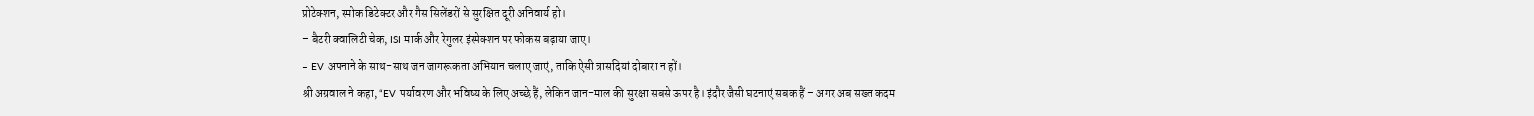प्रोटेक्शन, स्मोक डिटेक्टर और गैस सिलेंडरों से सुरक्षित दूरी अनिवार्य हो।
– बैटरी क्वालिटी चेक, ISI मार्क और रेगुलर इंस्पेक्शन पर फोकस बढ़ाया जाए।
– EV अपनाने के साथ-साथ जन जागरूकता अभियान चलाए जाएं, ताकि ऐसी त्रासदियां दोबारा न हों।
श्री अग्रवाल ने कहा, “EV पर्यावरण और भविष्य के लिए अच्छे हैं, लेकिन जान-माल की सुरक्षा सबसे ऊपर है। इंदौर जैसी घटनाएं सबक हैं – अगर अब सख्त कदम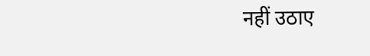नहीं उठाए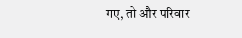गए, तो और परिवार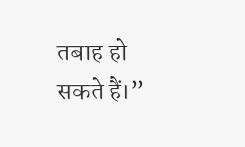तबाह हो सकते हैं।”